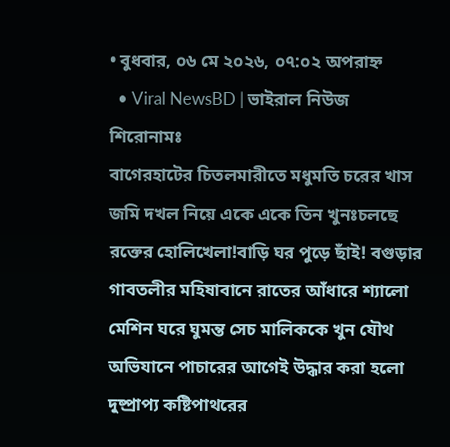• বুধবার, ০৬ মে ২০২৬, ০৭:০২ অপরাহ্ন
  • Viral NewsBD | ভাইরাল নিউজ
শিরোনামঃ
বাগেরহাটের চিতলমারীতে মধুমতি চরের খাস জমি দখল নিয়ে একে একে তিন খুনঃচলছে রক্তের হোলিখেলা!বাড়ি ঘর পুড়ে ছাঁই! বগুড়ার গাবতলীর মহিষাবানে রাতের আঁধারে শ্যালো মেশিন ঘরে ঘুমন্ত সেচ মালিককে খুন যৌথ অভিযানে পাচারের আগেই উদ্ধার করা হলো দুষ্প্রাপ্য কষ্টিপাথরের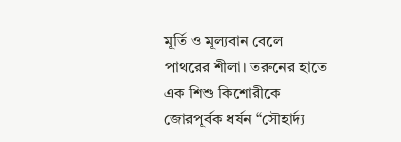মূর্তি ও মূল্যবান বেলে পাথরের শীলা। তরুনের হাতে এক শিশু কিশোরীকে জোরপূর্বক ধর্ষন “সৌহার্দ্য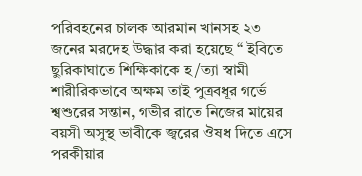পরিবহনের চালক আরমান খানসহ ২৩ জনের মরদেহ উদ্ধার করা হয়েছে “ ইবিতে ছুরিকাঘাতে শিক্ষিকাকে হ/ত্যা স্বামী শারীরিকভাবে অক্ষম তাই পুত্রবধূর গর্ভে শ্বশুরের সন্তান, গভীর রাতে নিজের মায়ের বয়সী অসুস্থ ভাবীকে জ্বরের ঔষধ দিতে এসে পরকীয়ার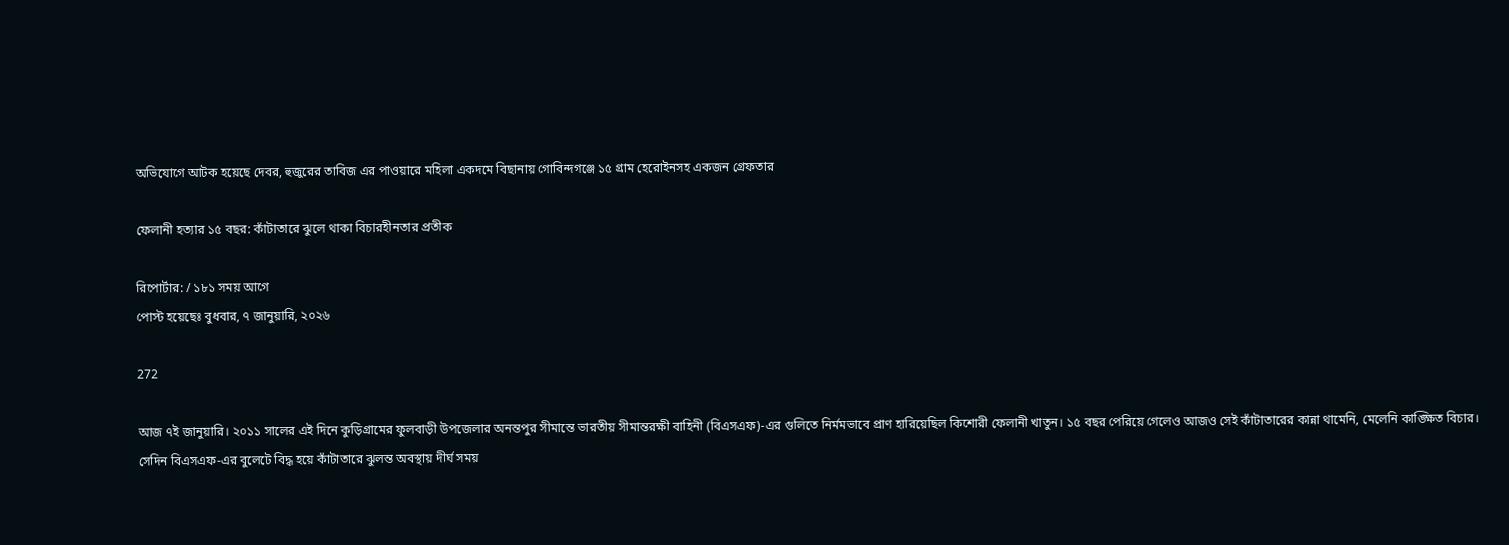অভিযোগে আটক হয়েছে দেবর, হুজুরের তাবিজ এর পাওয়ারে মহিলা একদমে বিছানায় গোবিন্দগঞ্জে ১৫ গ্রাম হেরোইনসহ একজন গ্রেফতার

ফেলানী হত্যার ১৫ বছর: কাঁটাতারে ঝুলে থাকা বিচারহীনতার প্রতীক

রিপোর্টার: / ১৮১ সময় আগে
পোস্ট হয়েছেঃ বুধবার, ৭ জানুয়ারি, ২০২৬

272

আজ ৭ই জানুয়ারি। ২০১১ সালের এই দিনে কুড়িগ্রামের ফুলবাড়ী উপজেলার অনন্তপুর সীমান্তে ভারতীয় সীমান্তরক্ষী বাহিনী (বিএসএফ)-এর গুলিতে নির্মমভাবে প্রাণ হারিয়েছিল কিশোরী ফেলানী খাতুন। ১৫ বছর পেরিয়ে গেলেও আজও সেই কাঁটাতারের কান্না থামেনি, মেলেনি কাঙ্ক্ষিত বিচার।
সেদিন বিএসএফ-এর বুলেটে বিদ্ধ হয়ে কাঁটাতারে ঝুলন্ত অবস্থায় দীর্ঘ সময়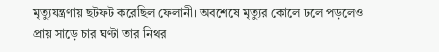মৃত্যুযন্ত্রণায় ছটফট করেছিল ফেলানী। অবশেষে মৃত্যুর কোলে ঢলে পড়লেও প্রায় সাড়ে চার ঘণ্টা তার নিথর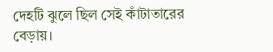দেহটি ঝুলে ছিল সেই কাঁটাতারের বেড়ায়।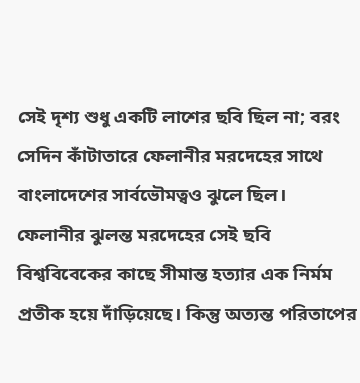সেই দৃশ্য শুধু একটি লাশের ছবি ছিল না; বরং সেদিন কাঁটাতারে ফেলানীর মরদেহের সাথে বাংলাদেশের সার্বভৌমত্বও ঝুলে ছিল।
ফেলানীর ঝুলন্ত মরদেহের সেই ছবি বিশ্ববিবেকের কাছে সীমান্ত হত্যার এক নির্মম প্রতীক হয়ে দাঁড়িয়েছে। কিন্তু অত্যন্ত পরিতাপের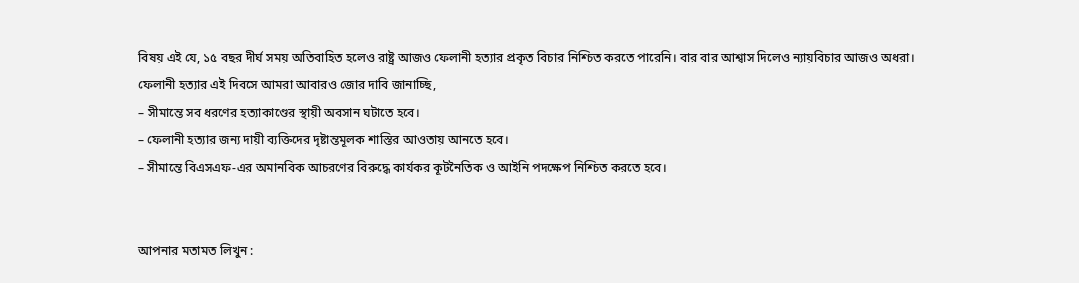বিষয় এই যে, ১৫ বছর দীর্ঘ সময় অতিবাহিত হলেও রাষ্ট্র আজও ফেলানী হত্যার প্রকৃত বিচার নিশ্চিত করতে পারেনি। বার বার আশ্বাস দিলেও ন্যায়বিচার আজও অধরা।
ফেলানী হত্যার এই দিবসে আমরা আবারও জোর দাবি জানাচ্ছি,
– সীমান্তে সব ধরণের হত্যাকাণ্ডের স্থায়ী অবসান ঘটাতে হবে।
– ফেলানী হত্যার জন্য দায়ী ব্যক্তিদের দৃষ্টান্তমূলক শাস্তির আওতায় আনতে হবে।
– সীমান্তে বিএসএফ-এর অমানবিক আচরণের বিরুদ্ধে কার্যকর কূটনৈতিক ও আইনি পদক্ষেপ নিশ্চিত করতে হবে।


আপনার মতামত লিখুন :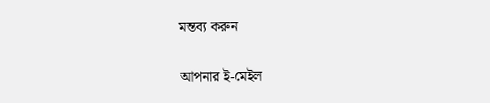মন্তব্য করুন

আপনার ই-মেইল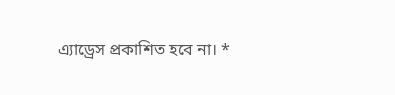এ্যাড্রেস প্রকাশিত হবে না। *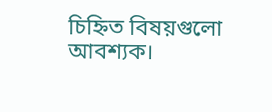চিহ্নিত বিষয়গুলো আবশ্যক।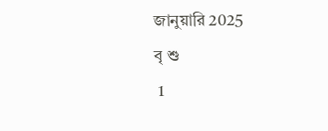জানুয়ারি 2025
বৃ শু
 1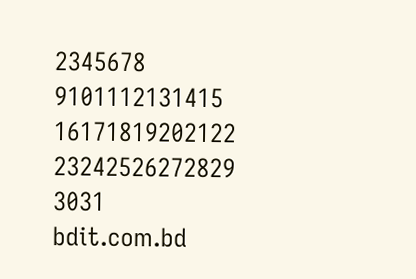2345678
9101112131415
16171819202122
23242526272829
3031
bdit.com.bd